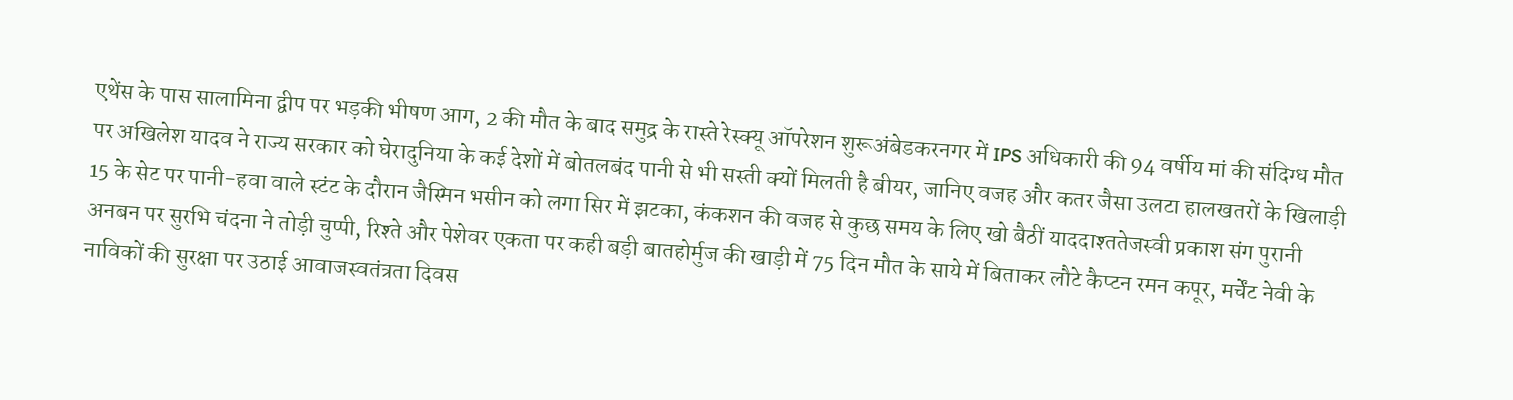एथेंस के पास सालामिना द्वीप पर भड़की भीषण आग, 2 की मौत के बाद समुद्र के रास्ते रेस्क्यू ऑपरेशन शुरूअंबेडकरनगर में IPS अधिकारी की 94 वर्षीय मां की संदिग्ध मौत पर अखिलेश यादव ने राज्य सरकार को घेरादुनिया के कई देशों में बोतलबंद पानी से भी सस्ती क्यों मिलती है बीयर, जानिए वजह और कतर जैसा उलटा हालखतरों के खिलाड़ी 15 के सेट पर पानी-हवा वाले स्टंट के दौरान जैस्मिन भसीन को लगा सिर में झटका, कंकशन की वजह से कुछ समय के लिए खो बैठीं याददाश्ततेजस्वी प्रकाश संग पुरानी अनबन पर सुरभि चंदना ने तोड़ी चुप्पी, रिश्ते और पेशेवर एकता पर कही बड़ी बातहोर्मुज की खाड़ी में 75 दिन मौत के साये में बिताकर लौटे कैप्टन रमन कपूर, मर्चेंट नेवी के नाविकों की सुरक्षा पर उठाई आवाजस्वतंत्रता दिवस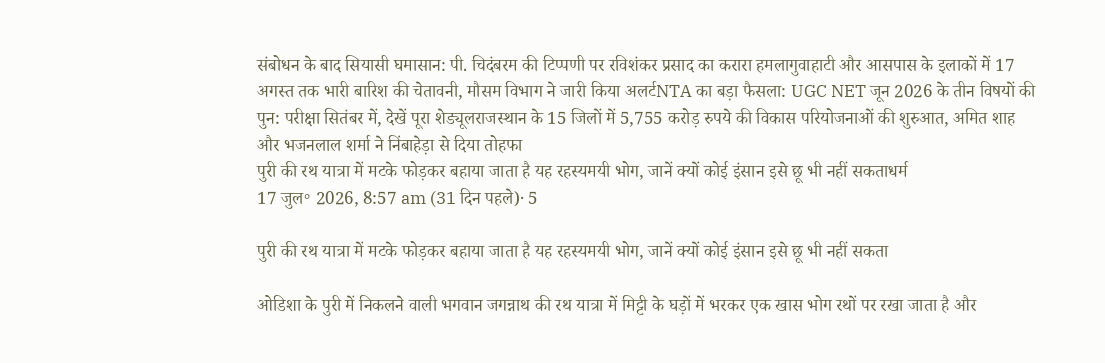संबोधन के बाद सियासी घमासान: पी. चिदंबरम की टिप्पणी पर रविशंकर प्रसाद का करारा हमलागुवाहाटी और आसपास के इलाकों में 17 अगस्त तक भारी बारिश की चेतावनी, मौसम विभाग ने जारी किया अलर्टNTA का बड़ा फैसला: UGC NET जून 2026 के तीन विषयों की पुन: परीक्षा सितंबर में, देखें पूरा शेड्यूलराजस्थान के 15 जिलों में 5,755 करोड़ रुपये की विकास परियोजनाओं की शुरुआत, अमित शाह और भजनलाल शर्मा ने निंबाहेड़ा से दिया तोहफा
पुरी की रथ यात्रा में मटके फोड़कर बहाया जाता है यह रहस्यमयी भोग, जानें क्यों कोई इंसान इसे छू भी नहीं सकताधर्म
17 जुल॰ 2026, 8:57 am (31 दिन पहले)· 5

पुरी की रथ यात्रा में मटके फोड़कर बहाया जाता है यह रहस्यमयी भोग, जानें क्यों कोई इंसान इसे छू भी नहीं सकता

ओडिशा के पुरी में निकलने वाली भगवान जगन्नाथ की रथ यात्रा में मिट्टी के घड़ों में भरकर एक खास भोग रथों पर रखा जाता है और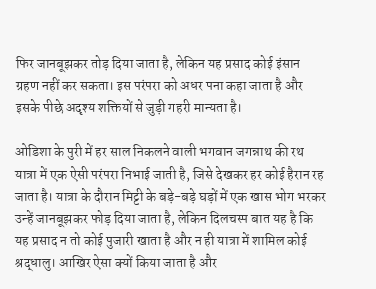फिर जानबूझकर तोड़ दिया जाता है, लेकिन यह प्रसाद कोई इंसान ग्रहण नहीं कर सकता। इस परंपरा को अधर पना कहा जाता है और इसके पीछे अदृश्य शक्तियों से जुड़ी गहरी मान्यता है।

ओडिशा के पुरी में हर साल निकलने वाली भगवान जगन्नाथ की रथ यात्रा में एक ऐसी परंपरा निभाई जाती है, जिसे देखकर हर कोई हैरान रह जाता है। यात्रा के दौरान मिट्टी के बड़े-बड़े घड़ों में एक खास भोग भरकर उन्हें जानबूझकर फोड़ दिया जाता है, लेकिन दिलचस्प बात यह है कि यह प्रसाद न तो कोई पुजारी खाता है और न ही यात्रा में शामिल कोई श्रद्धालु। आखिर ऐसा क्यों किया जाता है और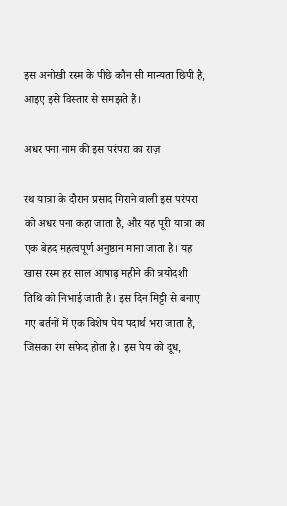इस अनोखी रस्म के पीछे कौन सी मान्यता छिपी है, आइए इसे विस्तार से समझते हैं।

अधर पना नाम की इस परंपरा का राज़

रथ यात्रा के दौरान प्रसाद गिराने वाली इस परंपरा को अधर पना कहा जाता है, और यह पूरी यात्रा का एक बेहद महत्वपूर्ण अनुष्ठान माना जाता है। यह खास रस्म हर साल आषाढ़ महीने की त्रयोदशी तिथि को निभाई जाती है। इस दिन मिट्टी से बनाए गए बर्तनों में एक विशेष पेय पदार्थ भरा जाता है, जिसका रंग सफेद होता है। इस पेय को दूध,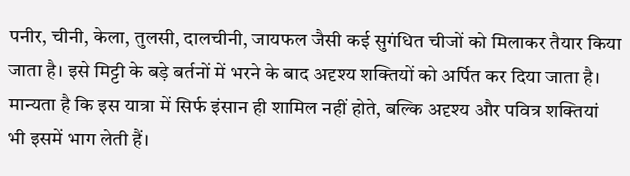पनीर, चीनी, केला, तुलसी, दालचीनी, जायफल जैसी कई सुगंधित चीजों को मिलाकर तैयार किया जाता है। इसे मिट्टी के बड़े बर्तनों में भरने के बाद अदृश्य शक्तियों को अर्पित कर दिया जाता है। मान्यता है कि इस यात्रा में सिर्फ इंसान ही शामिल नहीं होते, बल्कि अदृश्य और पवित्र शक्तियां भी इसमें भाग लेती हैं।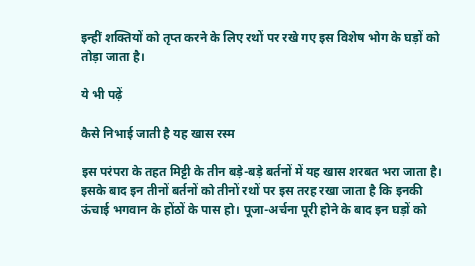इन्हीं शक्तियों को तृप्त करने के लिए रथों पर रखे गए इस विशेष भोग के घड़ों को तोड़ा जाता है।

ये भी पढ़ें

कैसे निभाई जाती है यह खास रस्म

इस परंपरा के तहत मिट्टी के तीन बड़े-बड़े बर्तनों में यह खास शरबत भरा जाता है। इसके बाद इन तीनों बर्तनों को तीनों रथों पर इस तरह रखा जाता है कि इनकी ऊंचाई भगवान के होंठों के पास हो। पूजा-अर्चना पूरी होने के बाद इन घड़ों को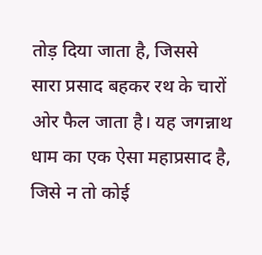तोड़ दिया जाता है, जिससे सारा प्रसाद बहकर रथ के चारों ओर फैल जाता है। यह जगन्नाथ धाम का एक ऐसा महाप्रसाद है, जिसे न तो कोई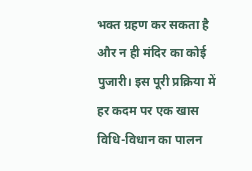भक्त ग्रहण कर सकता है और न ही मंदिर का कोई पुजारी। इस पूरी प्रक्रिया में हर कदम पर एक खास विधि-विधान का पालन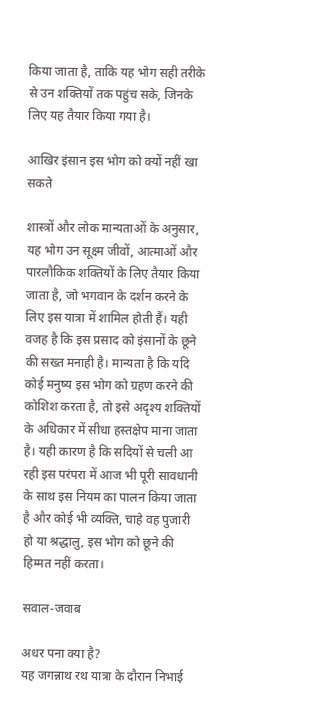किया जाता है, ताकि यह भोग सही तरीके से उन शक्तियों तक पहुंच सके, जिनके लिए यह तैयार किया गया है।

आखिर इंसान इस भोग को क्यों नहीं खा सकते

शास्त्रों और लोक मान्यताओं के अनुसार, यह भोग उन सूक्ष्म जीवों, आत्माओं और पारलौकिक शक्तियों के लिए तैयार किया जाता है, जो भगवान के दर्शन करने के लिए इस यात्रा में शामिल होती हैं। यही वजह है कि इस प्रसाद को इंसानों के छूने की सख्त मनाही है। मान्यता है कि यदि कोई मनुष्य इस भोग को ग्रहण करने की कोशिश करता है, तो इसे अदृश्य शक्तियों के अधिकार में सीधा हस्तक्षेप माना जाता है। यही कारण है कि सदियों से चली आ रही इस परंपरा में आज भी पूरी सावधानी के साथ इस नियम का पालन किया जाता है और कोई भी व्यक्ति, चाहे वह पुजारी हो या श्रद्धालु, इस भोग को छूने की हिम्मत नहीं करता।

सवाल-जवाब

अधर पना क्या है?
यह जगन्नाथ रथ यात्रा के दौरान निभाई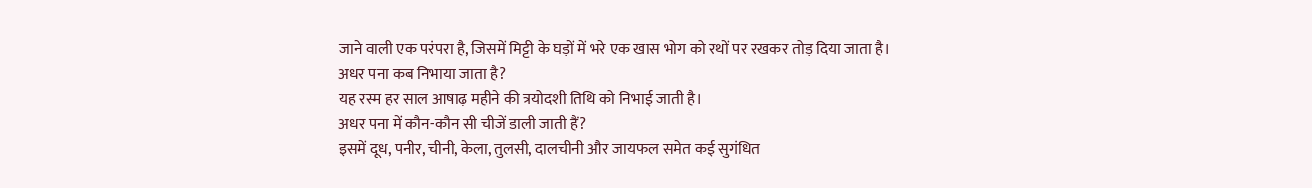जाने वाली एक परंपरा है, जिसमें मिट्टी के घड़ों में भरे एक खास भोग को रथों पर रखकर तोड़ दिया जाता है।
अधर पना कब निभाया जाता है?
यह रस्म हर साल आषाढ़ महीने की त्रयोदशी तिथि को निभाई जाती है।
अधर पना में कौन-कौन सी चीजें डाली जाती हैं?
इसमें दूध, पनीर, चीनी, केला, तुलसी, दालचीनी और जायफल समेत कई सुगंधित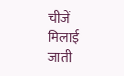चीजें मिलाई जाती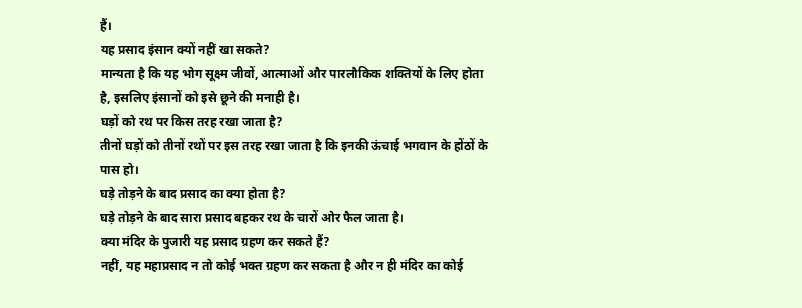हैं।
यह प्रसाद इंसान क्यों नहीं खा सकते?
मान्यता है कि यह भोग सूक्ष्म जीवों, आत्माओं और पारलौकिक शक्तियों के लिए होता है, इसलिए इंसानों को इसे छूने की मनाही है।
घड़ों को रथ पर किस तरह रखा जाता है?
तीनों घड़ों को तीनों रथों पर इस तरह रखा जाता है कि इनकी ऊंचाई भगवान के होंठों के पास हो।
घड़े तोड़ने के बाद प्रसाद का क्या होता है?
घड़े तोड़ने के बाद सारा प्रसाद बहकर रथ के चारों ओर फैल जाता है।
क्या मंदिर के पुजारी यह प्रसाद ग्रहण कर सकते हैं?
नहीं, यह महाप्रसाद न तो कोई भक्त ग्रहण कर सकता है और न ही मंदिर का कोई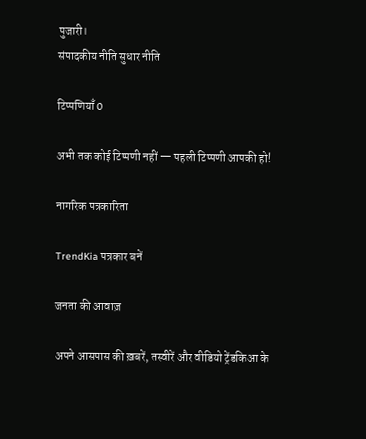पुजारी।
संपादकीय नीति सुधार नीति

टिप्पणियाँ 0

अभी तक कोई टिप्पणी नहीं — पहली टिप्पणी आपकी हो!

नागरिक पत्रकारिता

TrendKia पत्रकार बनें

जनता की आवाज़

अपने आसपास की ख़बरें, तस्वीरें और वीडियो ट्रेंडकिआ के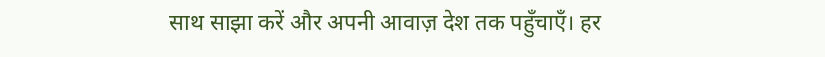साथ साझा करें और अपनी आवाज़ देश तक पहुँचाएँ। हर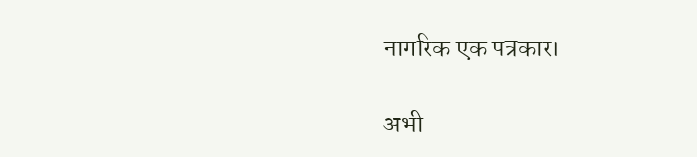नागरिक एक पत्रकार।

अभी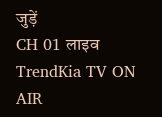जुड़ें
CH 01 लाइव
TrendKia TV ON AIR